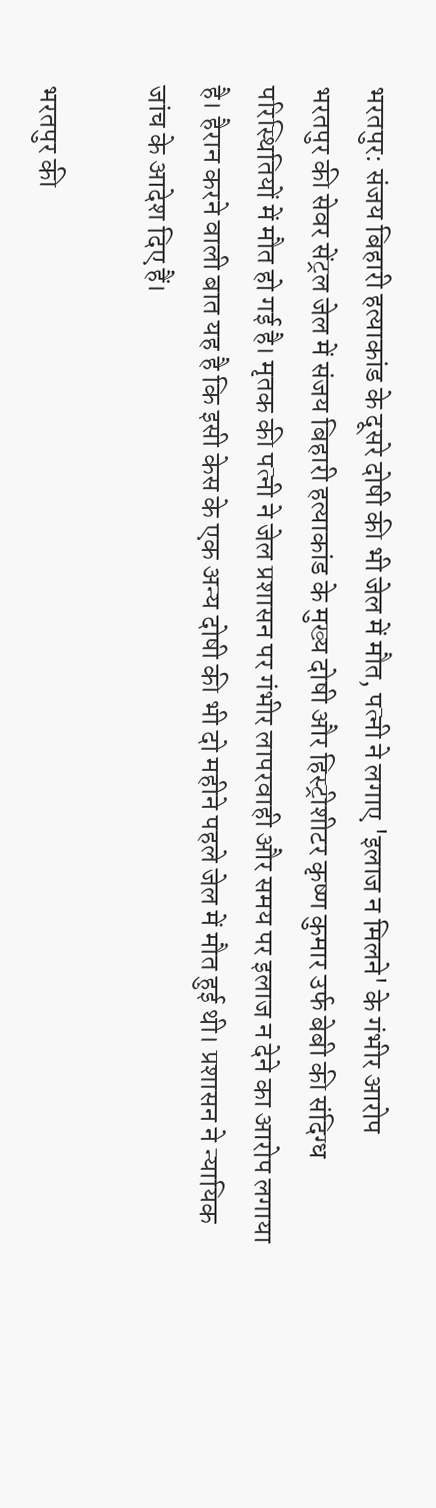भरतपुर: संजय बिहारी हत्याकांड के दूसरे दोषी की भी जेल में मौत, पत्नी ने लगाए 'इलाज न मिलने' के गंभीर आरोप
भरतपुर की सेवर सेंट्रल जेल में संजय बिहारी हत्याकांड के मुख्य दोषी और हिस्ट्रीशीटर कृष्ण कुमार उर्फ बेबी की संदिग्ध परिस्थितियों में मौत हो गई है। मृतक की पत्नी ने जेल प्रशासन पर गंभीर लापरवाही और समय पर इलाज न देने का आरोप लगाया है। हैरान करने वाली बात यह है कि इसी केस के एक अन्य दोषी की भी दो महीने पहले जेल में मौत हुई थी। प्रशासन ने न्यायिक जांच के आदेश दिए हैं।

भरतपुर की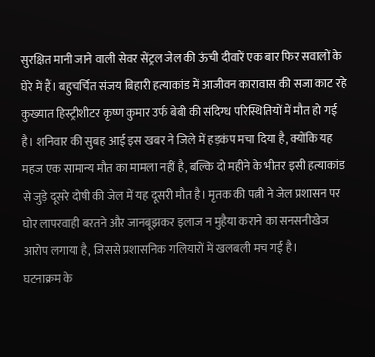सुरक्षित मानी जाने वाली सेवर सेंट्रल जेल की ऊंची दीवारें एक बार फिर सवालों के घेरे में हैं। बहुचर्चित संजय बिहारी हत्याकांड में आजीवन कारावास की सजा काट रहे कुख्यात हिस्ट्रीशीटर कृष्ण कुमार उर्फ बेबी की संदिग्ध परिस्थितियों में मौत हो गई है। शनिवार की सुबह आई इस खबर ने जिले में हड़कंप मचा दिया है, क्योंकि यह महज एक सामान्य मौत का मामला नहीं है, बल्कि दो महीने के भीतर इसी हत्याकांड से जुड़े दूसरे दोषी की जेल में यह दूसरी मौत है। मृतक की पत्नी ने जेल प्रशासन पर घोर लापरवाही बरतने और जानबूझकर इलाज न मुहैया कराने का सनसनीखेज आरोप लगाया है, जिससे प्रशासनिक गलियारों में खलबली मच गई है।
घटनाक्रम के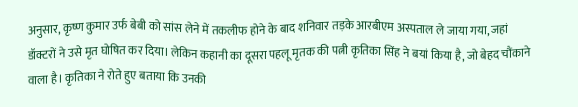अनुसार, कृष्ण कुमार उर्फ बेबी को सांस लेने में तकलीफ होने के बाद शनिवार तड़के आरबीएम अस्पताल ले जाया गया, जहां डॉक्टरों ने उसे मृत घोषित कर दिया। लेकिन कहानी का दूसरा पहलू मृतक की पत्नी कृतिका सिंह ने बयां किया है, जो बेहद चौंकाने वाला है। कृतिका ने रोते हुए बताया कि उनकी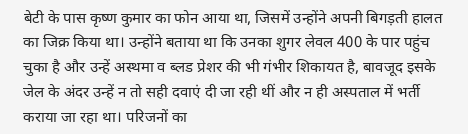बेटी के पास कृष्ण कुमार का फोन आया था, जिसमें उन्होंने अपनी बिगड़ती हालत का जिक्र किया था। उन्होंने बताया था कि उनका शुगर लेवल 400 के पार पहुंच चुका है और उन्हें अस्थमा व ब्लड प्रेशर की भी गंभीर शिकायत है, बावजूद इसके जेल के अंदर उन्हें न तो सही दवाएं दी जा रही थीं और न ही अस्पताल में भर्ती कराया जा रहा था। परिजनों का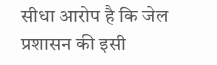सीधा आरोप है कि जेल प्रशासन की इसी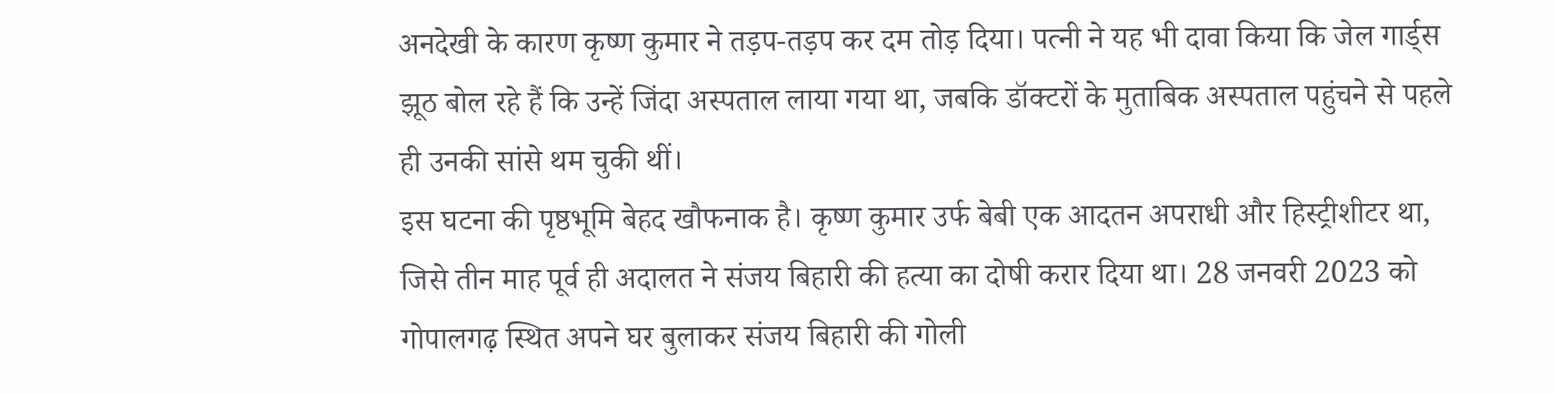अनदेखी के कारण कृष्ण कुमार ने तड़प-तड़प कर दम तोड़ दिया। पत्नी ने यह भी दावा किया कि जेल गार्ड्स झूठ बोल रहे हैं कि उन्हें जिंदा अस्पताल लाया गया था, जबकि डॉक्टरों के मुताबिक अस्पताल पहुंचने से पहले ही उनकी सांसे थम चुकी थीं।
इस घटना की पृष्ठभूमि बेहद खौफनाक है। कृष्ण कुमार उर्फ बेबी एक आदतन अपराधी और हिस्ट्रीशीटर था, जिसे तीन माह पूर्व ही अदालत ने संजय बिहारी की हत्या का दोषी करार दिया था। 28 जनवरी 2023 को गोपालगढ़ स्थित अपने घर बुलाकर संजय बिहारी की गोली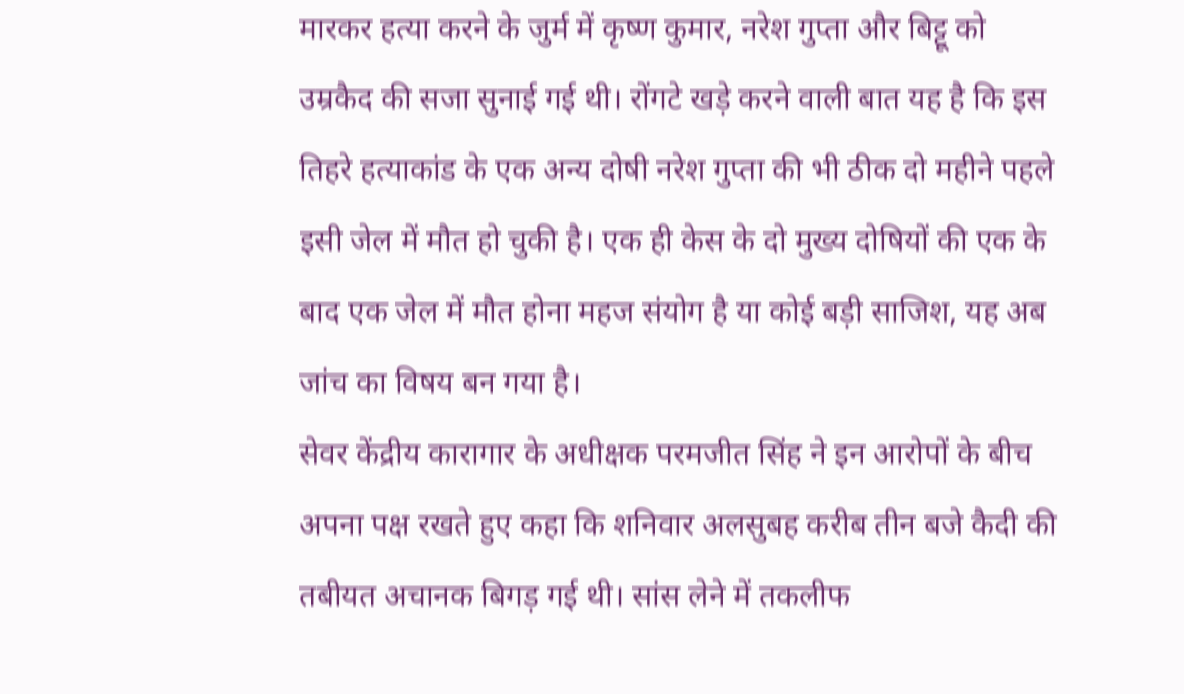मारकर हत्या करने के जुर्म में कृष्ण कुमार, नरेश गुप्ता और बिट्टू को उम्रकैद की सजा सुनाई गई थी। रोंगटे खड़े करने वाली बात यह है कि इस तिहरे हत्याकांड के एक अन्य दोषी नरेश गुप्ता की भी ठीक दो महीने पहले इसी जेल में मौत हो चुकी है। एक ही केस के दो मुख्य दोषियों की एक के बाद एक जेल में मौत होना महज संयोग है या कोई बड़ी साजिश, यह अब जांच का विषय बन गया है।
सेवर केंद्रीय कारागार के अधीक्षक परमजीत सिंह ने इन आरोपों के बीच अपना पक्ष रखते हुए कहा कि शनिवार अलसुबह करीब तीन बजे कैदी की तबीयत अचानक बिगड़ गई थी। सांस लेने में तकलीफ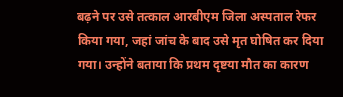बढ़ने पर उसे तत्काल आरबीएम जिला अस्पताल रेफर किया गया, जहां जांच के बाद उसे मृत घोषित कर दिया गया। उन्होंने बताया कि प्रथम दृष्टया मौत का कारण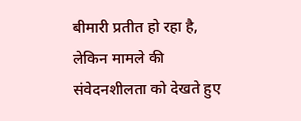बीमारी प्रतीत हो रहा है, लेकिन मामले की संवेदनशीलता को देखते हुए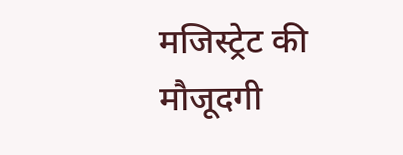मजिस्ट्रेट की मौजूदगी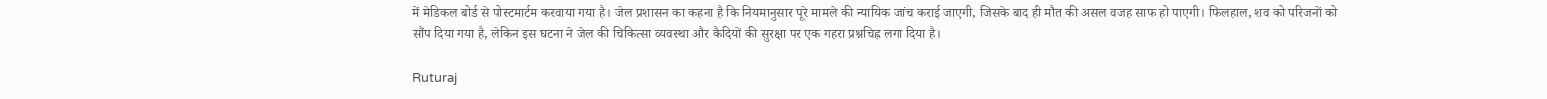में मेडिकल बोर्ड से पोस्टमार्टम करवाया गया है। जेल प्रशासन का कहना है कि नियमानुसार पूरे मामले की न्यायिक जांच कराई जाएगी, जिसके बाद ही मौत की असल वजह साफ हो पाएगी। फिलहाल, शव को परिजनों को सौंप दिया गया है, लेकिन इस घटना ने जेल की चिकित्सा व्यवस्था और कैदियों की सुरक्षा पर एक गहरा प्रश्नचिह्न लगा दिया है।

Ruturaj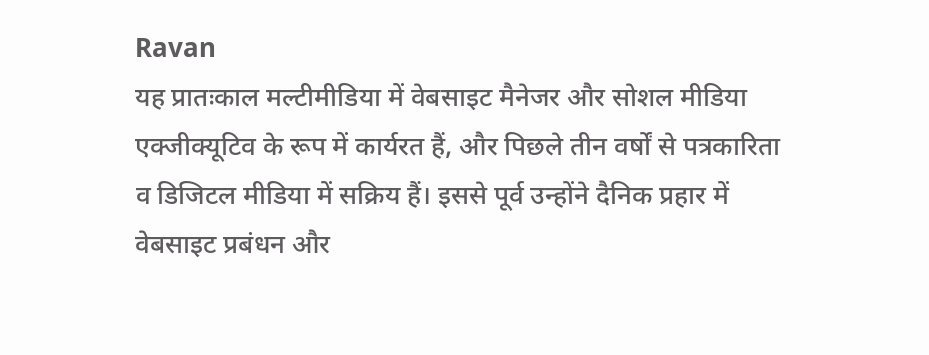Ravan
यह प्रातःकाल मल्टीमीडिया में वेबसाइट मैनेजर और सोशल मीडिया एक्जीक्यूटिव के रूप में कार्यरत हैं, और पिछले तीन वर्षों से पत्रकारिता व डिजिटल मीडिया में सक्रिय हैं। इससे पूर्व उन्होंने दैनिक प्रहार में वेबसाइट प्रबंधन और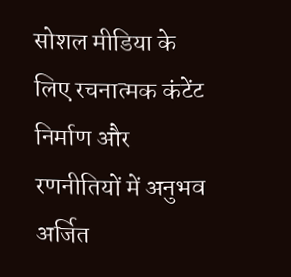सोशल मीडिया के लिए रचनात्मक कंटेंट निर्माण और रणनीतियों में अनुभव अर्जित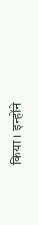किया। इन्होंने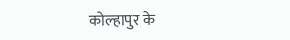कोल्हापुर के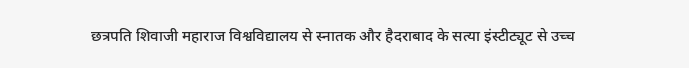छत्रपति शिवाजी महाराज विश्वविद्यालय से स्नातक और हैदराबाद के सत्या इंस्टीट्यूट से उच्च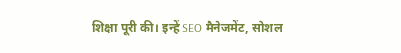शिक्षा पूरी की। इन्हें SEO मैनेजमेंट, सोशल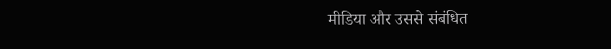मीडिया और उससे संबंधित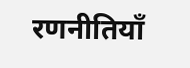रणनीतियाँ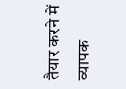तैयार करने में व्यापक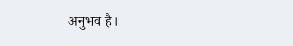अनुभव है।